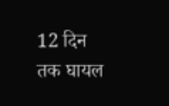12 दिन तक घायल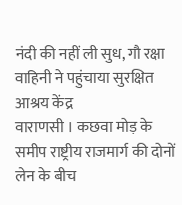नंदी की नहीं ली सुध, गौ रक्षा वाहिनी ने पहुंचाया सुरक्षित आश्रय केंद्र
वाराणसी । कछवा मोड़ के समीप राष्ट्रीय राजमार्ग की दोनों लेन के बीच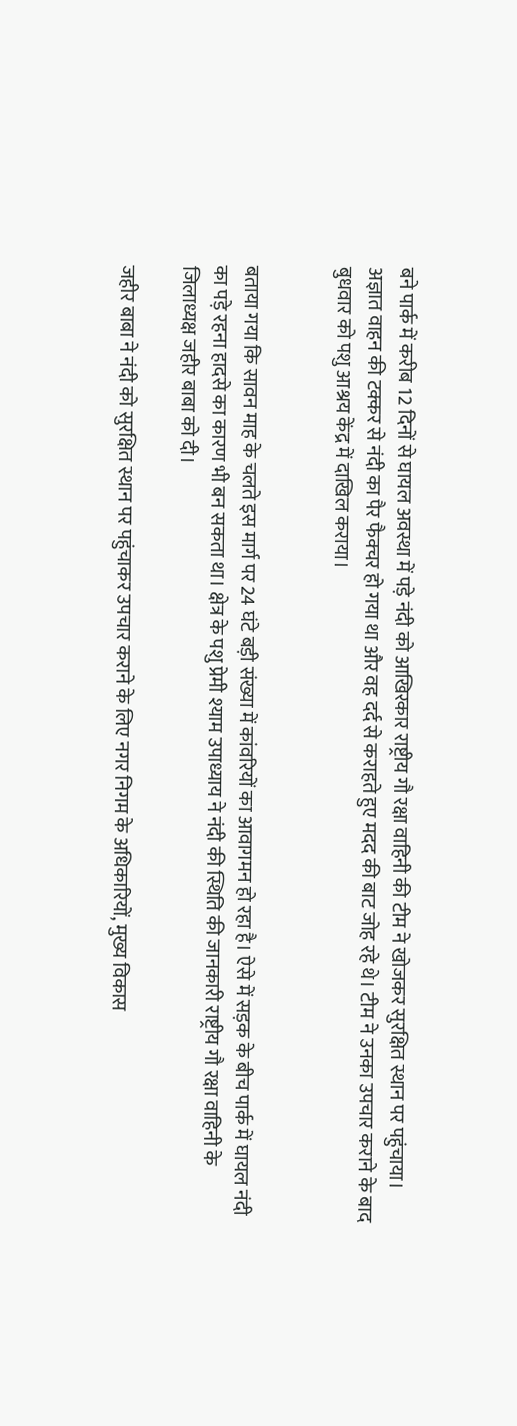बने पार्क में करीब 12 दिनों से घायल अवस्था में पड़े नंदी को आखिरकार राष्ट्रीय गौ रक्षा वाहिनी की टीम ने खोजकर सुरक्षित स्थान पर पहुंचाया। अज्ञात वाहन की टक्कर से नंदी का पैर फैक्चर हो गया था और वह दर्द से कराहते हुए मदद की बाट जोह रहे थे। टीम ने उनका उपचार कराने के बाद बुधवार को पशु आश्रय केंद्र में दाखिल कराया।


बताया गया कि सावन माह के चलते इस मार्ग पर 24 घंटे बड़ी संख्या में कांवरियों का आवागमन हो रहा है। ऐसे में सड़क के बीच पार्क में घायल नंदी का पड़े रहना हादसे का कारण भी बन सकता था। क्षेत्र के पशु प्रेमी श्याम उपाध्याय ने नंदी की स्थिति की जानकारी राष्ट्रीय गौ रक्षा वाहिनी के जिलाध्यक्ष जहीर बाबा को दी।

जहीर बाबा ने नंदी को सुरक्षित स्थान पर पहुंचाकर उपचार कराने के लिए नगर निगम के अधिकारियों, मुख्य विकास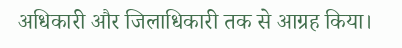अधिकारी और जिलाधिकारी तक से आग्रह किया।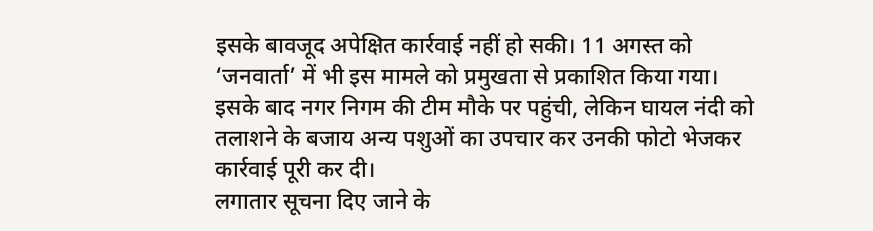इसके बावजूद अपेक्षित कार्रवाई नहीं हो सकी। 11 अगस्त को ‘जनवार्ता’ में भी इस मामले को प्रमुखता से प्रकाशित किया गया। इसके बाद नगर निगम की टीम मौके पर पहुंची, लेकिन घायल नंदी को तलाशने के बजाय अन्य पशुओं का उपचार कर उनकी फोटो भेजकर कार्रवाई पूरी कर दी।
लगातार सूचना दिए जाने के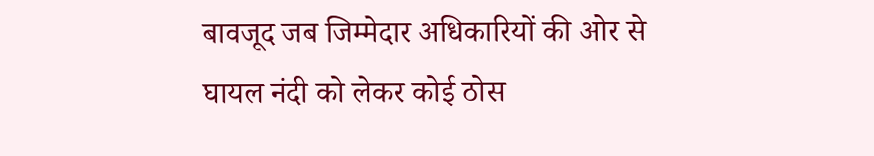बावजूद जब जिम्मेदार अधिकारियों की ओर से घायल नंदी को लेकर कोई ठोस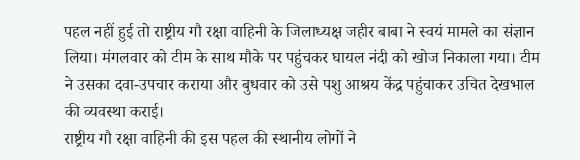पहल नहीं हुई तो राष्ट्रीय गौ रक्षा वाहिनी के जिलाध्यक्ष जहीर बाबा ने स्वयं मामले का संज्ञान लिया। मंगलवार को टीम के साथ मौके पर पहुंचकर घायल नंदी को खोज निकाला गया। टीम ने उसका दवा-उपचार कराया और बुधवार को उसे पशु आश्रय केंद्र पहुंचाकर उचित देखभाल की व्यवस्था कराई।
राष्ट्रीय गौ रक्षा वाहिनी की इस पहल की स्थानीय लोगों ने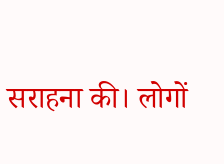सराहना की। लोगों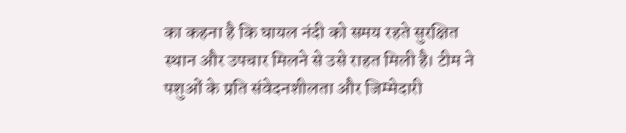का कहना है कि घायल नंदी को समय रहते सुरक्षित स्थान और उपचार मिलने से उसे राहत मिली है। टीम ने पशुओं के प्रति संवेदनशीलता और जिम्मेदारी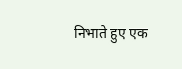निभाते हुए एक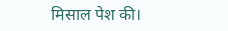मिसाल पेश की।